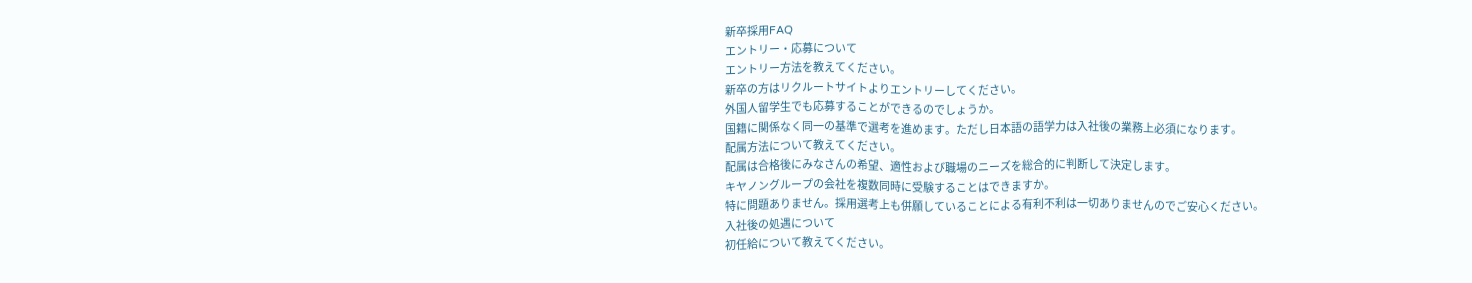新卒採用FAQ
エントリー・応募について
エントリー方法を教えてください。
新卒の方はリクルートサイトよりエントリーしてください。
外国人留学生でも応募することができるのでしょうか。
国籍に関係なく同一の基準で選考を進めます。ただし日本語の語学力は入社後の業務上必須になります。
配属方法について教えてください。
配属は合格後にみなさんの希望、適性および職場のニーズを総合的に判断して決定します。
キヤノングループの会社を複数同時に受験することはできますか。
特に問題ありません。採用選考上も併願していることによる有利不利は一切ありませんのでご安心ください。
入社後の処遇について
初任給について教えてください。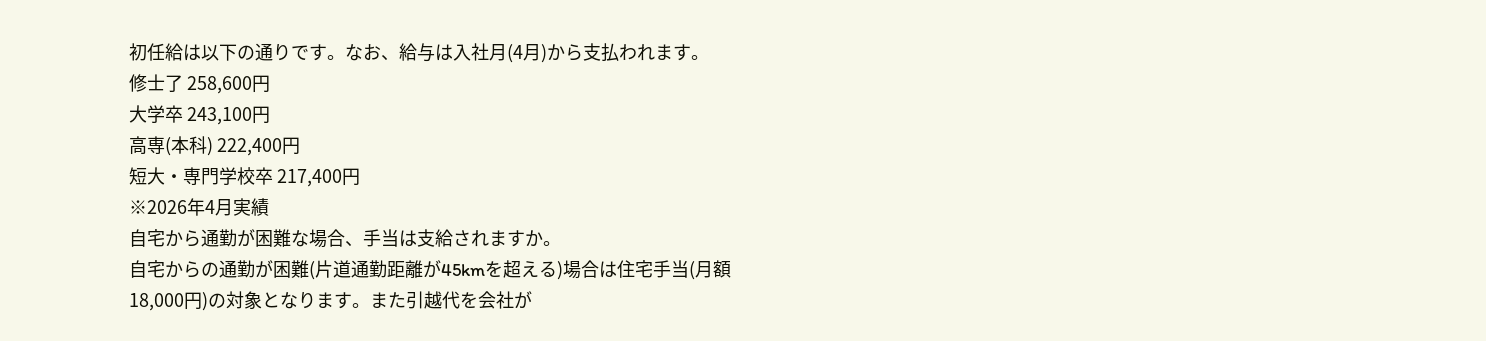初任給は以下の通りです。なお、給与は入社月(4月)から支払われます。
修士了 258,600円
大学卒 243,100円
高専(本科) 222,400円
短大・専門学校卒 217,400円
※2026年4月実績
自宅から通勤が困難な場合、手当は支給されますか。
自宅からの通勤が困難(片道通勤距離が45kmを超える)場合は住宅手当(月額18,000円)の対象となります。また引越代を会社が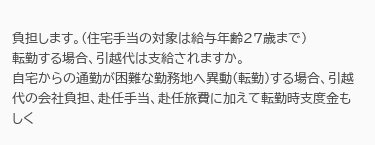負担します。(住宅手当の対象は給与年齢27歳まで)
転勤する場合、引越代は支給されますか。
自宅からの通勤が困難な勤務地へ異動(転勤)する場合、引越代の会社負担、赴任手当、赴任旅費に加えて転勤時支度金もしく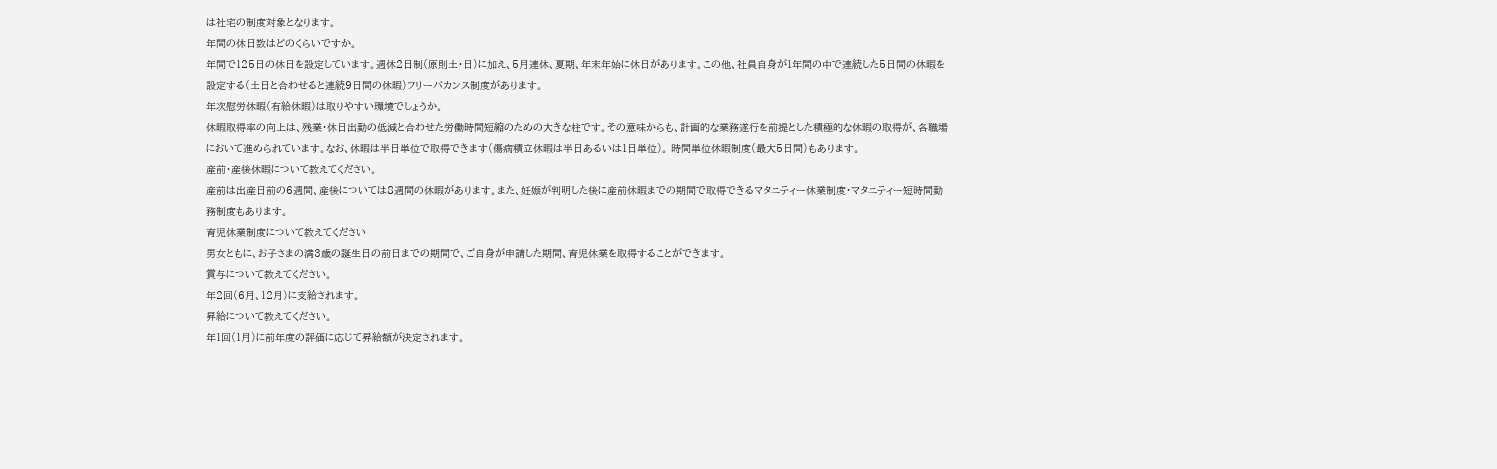は社宅の制度対象となります。
年間の休日数はどのくらいですか。
年間で125日の休日を設定しています。週休2日制(原則土・日)に加え、5月連休、夏期、年末年始に休日があります。この他、社員自身が1年間の中で連続した5日間の休暇を設定する(土日と合わせると連続9日間の休暇)フリーバカンス制度があります。
年次慰労休暇(有給休暇)は取りやすい環境でしょうか。
休暇取得率の向上は、残業・休日出勤の低減と合わせた労働時間短縮のための大きな柱です。その意味からも、計画的な業務遂行を前提とした積極的な休暇の取得が、各職場において進められています。なお、休暇は半日単位で取得できます(傷病積立休暇は半日あるいは1日単位)。 時間単位休暇制度(最大5日間)もあります。
産前・産後休暇について教えてください。
産前は出産日前の6週間、産後については8週間の休暇があります。また、妊娠が判明した後に産前休暇までの期間で取得できるマタニティー休業制度・マタニティー短時間勤務制度もあります。
育児休業制度について教えてください
男女ともに、お子さまの満3歳の誕生日の前日までの期間で、ご自身が申請した期間、育児休業を取得することができます。
賞与について教えてください。
年2回(6月、12月)に支給されます。
昇給について教えてください。
年1回(1月)に前年度の評価に応じて昇給額が決定されます。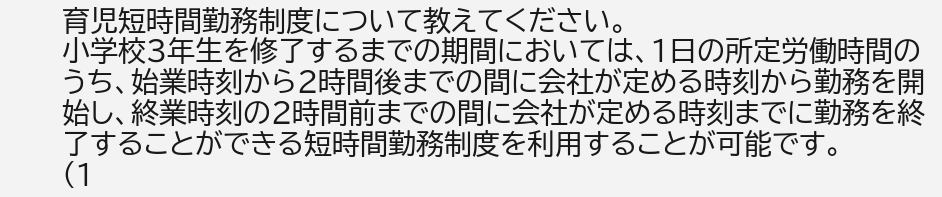育児短時間勤務制度について教えてください。
小学校3年生を修了するまでの期間においては、1日の所定労働時間のうち、始業時刻から2時間後までの間に会社が定める時刻から勤務を開始し、終業時刻の2時間前までの間に会社が定める時刻までに勤務を終了することができる短時間勤務制度を利用することが可能です。
(1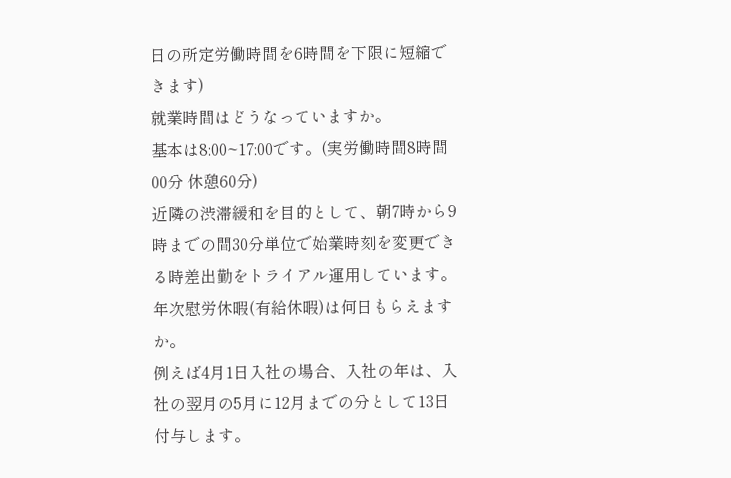日の所定労働時間を6時間を下限に短縮できます)
就業時間はどうなっていますか。
基本は8:00~17:00です。(実労働時間8時間00分 休憩60分)
近隣の渋滞緩和を目的として、朝7時から9時までの間30分単位で始業時刻を変更できる時差出勤をトライアル運用しています。
年次慰労休暇(有給休暇)は何日もらえますか。
例えば4月1日入社の場合、入社の年は、入社の翌月の5月に12月までの分として13日付与します。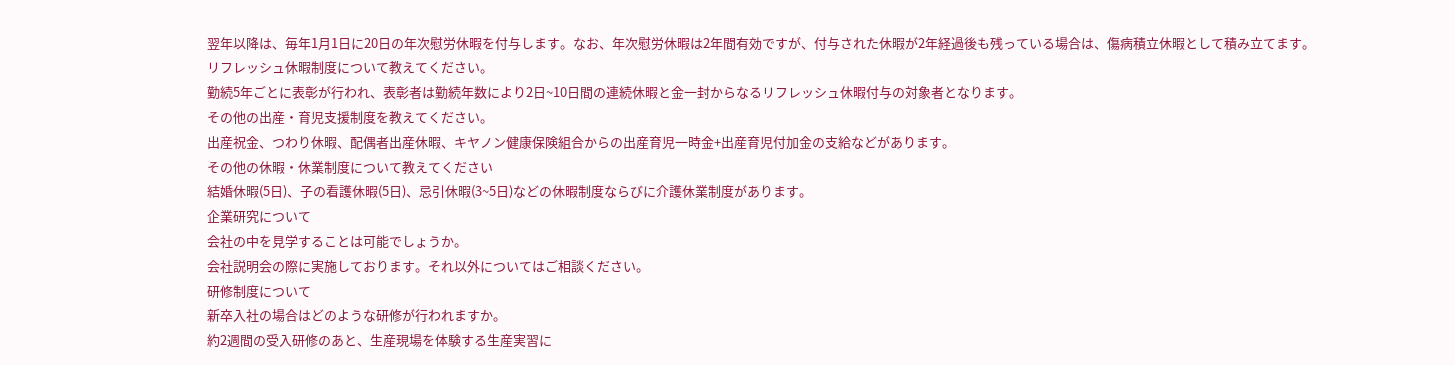翌年以降は、毎年1月1日に20日の年次慰労休暇を付与します。なお、年次慰労休暇は2年間有効ですが、付与された休暇が2年経過後も残っている場合は、傷病積立休暇として積み立てます。
リフレッシュ休暇制度について教えてください。
勤続5年ごとに表彰が行われ、表彰者は勤続年数により2日~10日間の連続休暇と金一封からなるリフレッシュ休暇付与の対象者となります。
その他の出産・育児支援制度を教えてください。
出産祝金、つわり休暇、配偶者出産休暇、キヤノン健康保険組合からの出産育児一時金+出産育児付加金の支給などがあります。
その他の休暇・休業制度について教えてください
結婚休暇(5日)、子の看護休暇(5日)、忌引休暇(3~5日)などの休暇制度ならびに介護休業制度があります。
企業研究について
会社の中を見学することは可能でしょうか。
会社説明会の際に実施しております。それ以外についてはご相談ください。
研修制度について
新卒入社の場合はどのような研修が行われますか。
約2週間の受入研修のあと、生産現場を体験する生産実習に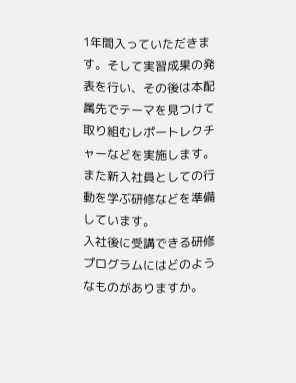1年間入っていただきます。そして実習成果の発表を行い、その後は本配属先でテーマを見つけて取り組むレポートレクチャーなどを実施します。
また新入社員としての行動を学ぶ研修などを準備しています。
入社後に受講できる研修プログラムにはどのようなものがありますか。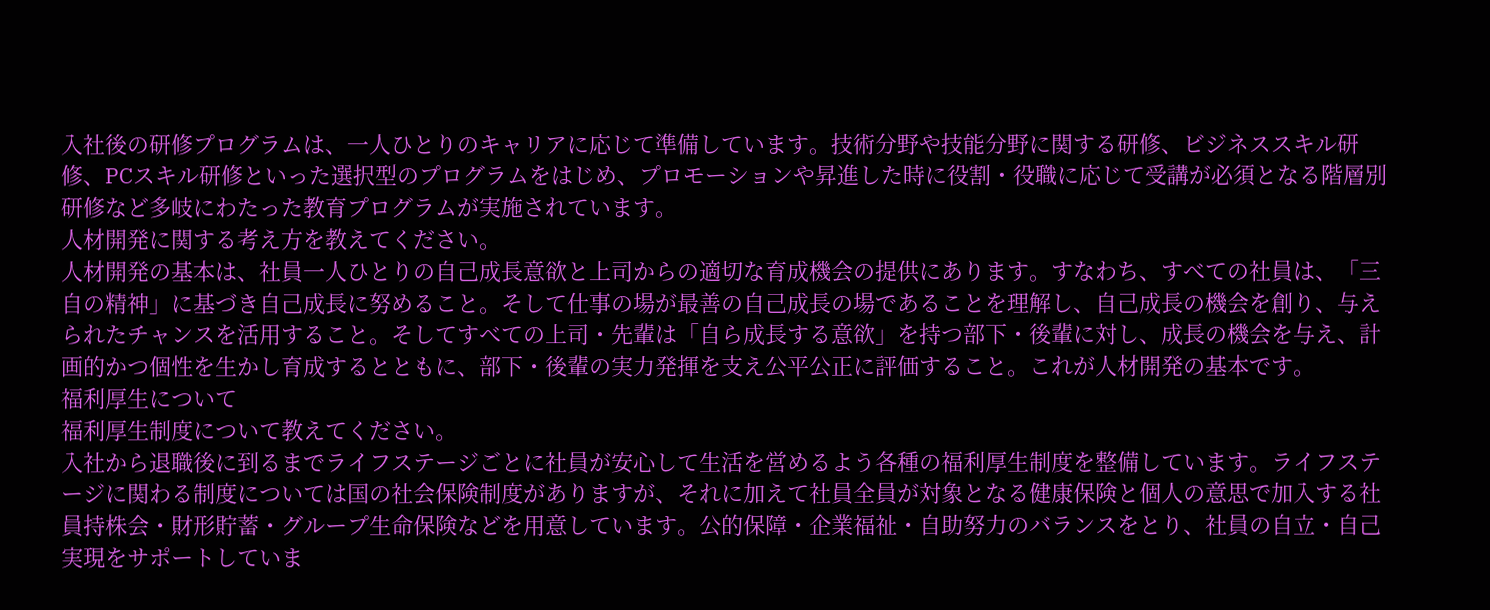入社後の研修プログラムは、一人ひとりのキャリアに応じて準備しています。技術分野や技能分野に関する研修、ビジネススキル研修、PCスキル研修といった選択型のプログラムをはじめ、プロモーションや昇進した時に役割・役職に応じて受講が必須となる階層別研修など多岐にわたった教育プログラムが実施されています。
人材開発に関する考え方を教えてください。
人材開発の基本は、社員一人ひとりの自己成長意欲と上司からの適切な育成機会の提供にあります。すなわち、すべての社員は、「三自の精神」に基づき自己成長に努めること。そして仕事の場が最善の自己成長の場であることを理解し、自己成長の機会を創り、与えられたチャンスを活用すること。そしてすべての上司・先輩は「自ら成長する意欲」を持つ部下・後輩に対し、成長の機会を与え、計画的かつ個性を生かし育成するとともに、部下・後輩の実力発揮を支え公平公正に評価すること。これが人材開発の基本です。
福利厚生について
福利厚生制度について教えてください。
入社から退職後に到るまでライフステージごとに社員が安心して生活を営めるよう各種の福利厚生制度を整備しています。ライフステージに関わる制度については国の社会保険制度がありますが、それに加えて社員全員が対象となる健康保険と個人の意思で加入する社員持株会・財形貯蓄・グループ生命保険などを用意しています。公的保障・企業福祉・自助努力のバランスをとり、社員の自立・自己実現をサポートしていま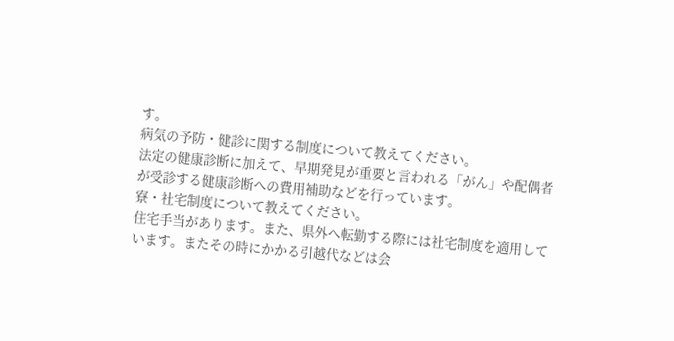す。
病気の予防・健診に関する制度について教えてください。
法定の健康診断に加えて、早期発見が重要と言われる「がん」や配偶者が受診する健康診断への費用補助などを行っています。
寮・社宅制度について教えてください。
住宅手当があります。また、県外へ転勤する際には社宅制度を適用しています。またその時にかかる引越代などは会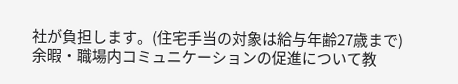社が負担します。(住宅手当の対象は給与年齢27歳まで)
余暇・職場内コミュニケーションの促進について教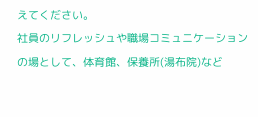えてください。
社員のリフレッシュや職場コミュニケーションの場として、体育館、保養所(湯布院)など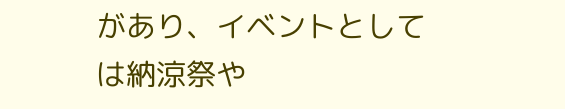があり、イベントとしては納涼祭や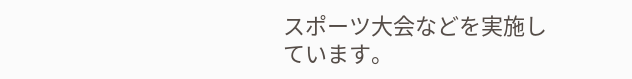スポーツ大会などを実施しています。